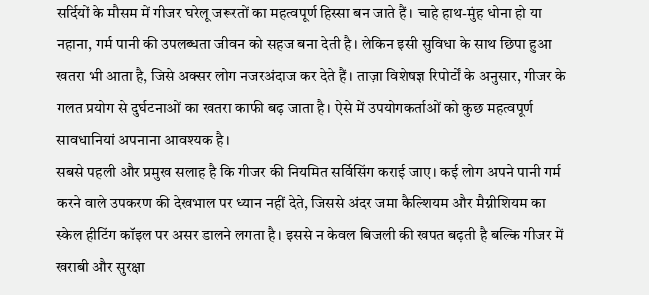सर्दियों के मौसम में गीजर घरेलू जरूरतों का महत्वपूर्ण हिस्सा बन जाते हैं। चाहे हाथ-मुंह धोना हो या नहाना, गर्म पानी की उपलब्धता जीवन को सहज बना देती है। लेकिन इसी सुविधा के साथ छिपा हुआ खतरा भी आता है, जिसे अक्सर लोग नजरअंदाज कर देते हैं। ताज़ा विशेषज्ञ रिपोर्टों के अनुसार, गीजर के गलत प्रयोग से दुर्घटनाओं का खतरा काफी बढ़ जाता है। ऐसे में उपयोगकर्ताओं को कुछ महत्वपूर्ण सावधानियां अपनाना आवश्यक है।
सबसे पहली और प्रमुख सलाह है कि गीजर की नियमित सर्विसिंग कराई जाए। कई लोग अपने पानी गर्म करने वाले उपकरण की देखभाल पर ध्यान नहीं देते, जिससे अंदर जमा कैल्शियम और मैग्नीशियम का स्केल हीटिंग कॉइल पर असर डालने लगता है। इससे न केवल बिजली की खपत बढ़ती है बल्कि गीजर में खराबी और सुरक्षा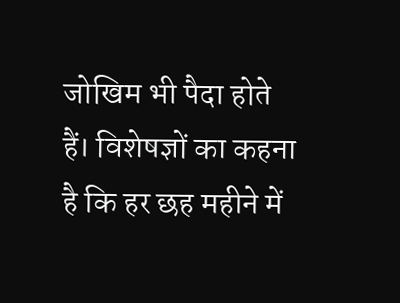जोखिम भी पैदा होते हैं। विशेषज्ञों का कहना है कि हर छह महीने में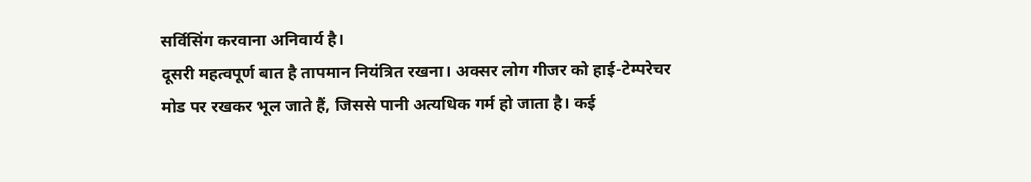सर्विसिंग करवाना अनिवार्य है।
दूसरी महत्वपूर्ण बात है तापमान नियंत्रित रखना। अक्सर लोग गीजर को हाई-टेम्परेचर मोड पर रखकर भूल जाते हैं, जिससे पानी अत्यधिक गर्म हो जाता है। कई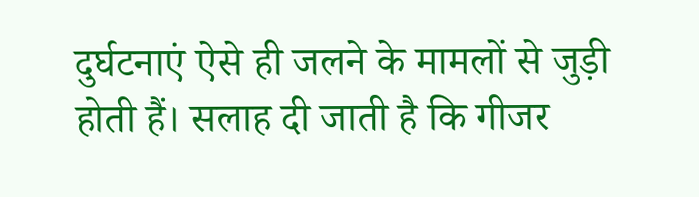दुर्घटनाएं ऐसे ही जलने के मामलों से जुड़ी होती हैं। सलाह दी जाती है कि गीजर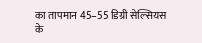का तापमान 45–55 डिग्री सेल्सियस के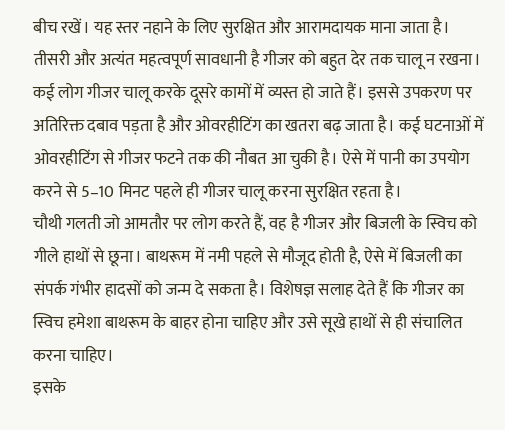बीच रखें। यह स्तर नहाने के लिए सुरक्षित और आरामदायक माना जाता है।
तीसरी और अत्यंत महत्वपूर्ण सावधानी है गीजर को बहुत देर तक चालू न रखना। कई लोग गीजर चालू करके दूसरे कामों में व्यस्त हो जाते हैं। इससे उपकरण पर अतिरिक्त दबाव पड़ता है और ओवरहीटिंग का खतरा बढ़ जाता है। कई घटनाओं में ओवरहीटिंग से गीजर फटने तक की नौबत आ चुकी है। ऐसे में पानी का उपयोग करने से 5–10 मिनट पहले ही गीजर चालू करना सुरक्षित रहता है।
चौथी गलती जो आमतौर पर लोग करते हैं, वह है गीजर और बिजली के स्विच को गीले हाथों से छूना। बाथरूम में नमी पहले से मौजूद होती है, ऐसे में बिजली का संपर्क गंभीर हादसों को जन्म दे सकता है। विशेषज्ञ सलाह देते हैं कि गीजर का स्विच हमेशा बाथरूम के बाहर होना चाहिए और उसे सूखे हाथों से ही संचालित करना चाहिए।
इसके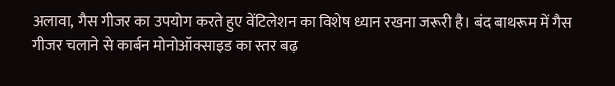अलावा, गैस गीजर का उपयोग करते हुए वेंटिलेशन का विशेष ध्यान रखना जरूरी है। बंद बाथरूम में गैस गीजर चलाने से कार्बन मोनोऑक्साइड का स्तर बढ़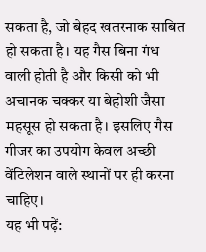सकता है, जो बेहद खतरनाक साबित हो सकता है। यह गैस बिना गंध वाली होती है और किसी को भी अचानक चक्कर या बेहोशी जैसा महसूस हो सकता है। इसलिए गैस गीजर का उपयोग केवल अच्छी वेंटिलेशन वाले स्थानों पर ही करना चाहिए।
यह भी पढ़ें: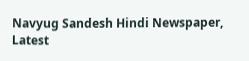Navyug Sandesh Hindi Newspaper, Latest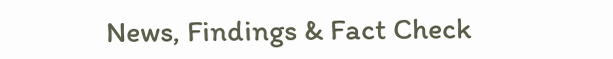News, Findings & Fact Check